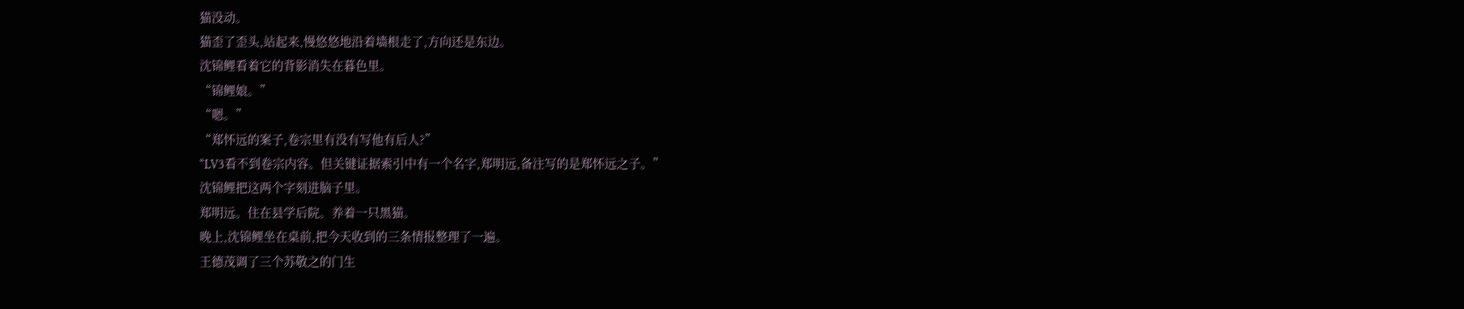猫没动。
猫歪了歪头,站起来,慢悠悠地沿着墙根走了,方向还是东边。
沈锦鲤看着它的背影消失在暮色里。
“锦鲤娘。”
“嗯。”
“郑怀远的案子,卷宗里有没有写他有后人?”
“LV3看不到卷宗内容。但关键证据索引中有一个名字,郑明远,备注写的是郑怀远之子。”
沈锦鲤把这两个字刻进脑子里。
郑明远。住在县学后院。养着一只黑猫。
晚上,沈锦鲤坐在桌前,把今天收到的三条情报整理了一遍。
王德茂调了三个苏敬之的门生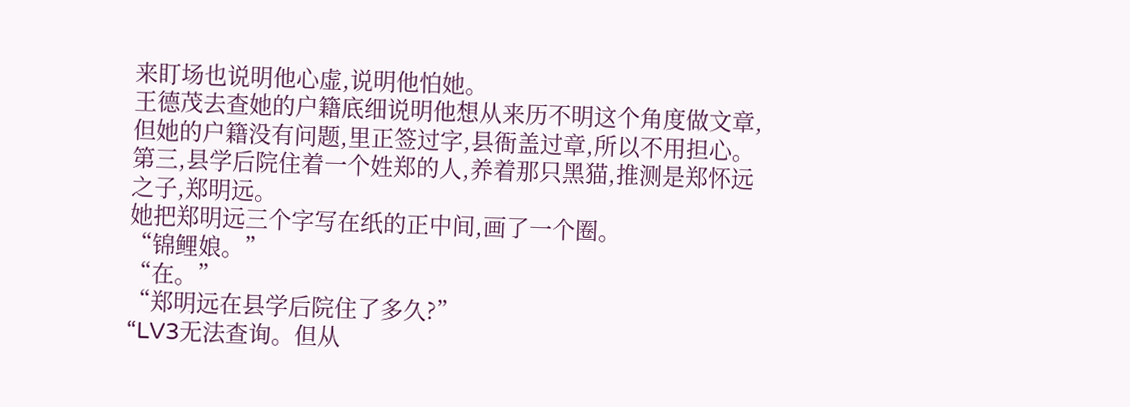来盯场也说明他心虚,说明他怕她。
王德茂去查她的户籍底细说明他想从来历不明这个角度做文章,但她的户籍没有问题,里正签过字,县衙盖过章,所以不用担心。
第三,县学后院住着一个姓郑的人,养着那只黑猫,推测是郑怀远之子,郑明远。
她把郑明远三个字写在纸的正中间,画了一个圈。
“锦鲤娘。”
“在。”
“郑明远在县学后院住了多久?”
“LV3无法查询。但从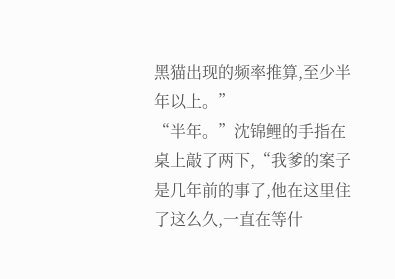黑猫出现的频率推算,至少半年以上。”
“半年。”沈锦鲤的手指在桌上敲了两下,“我爹的案子是几年前的事了,他在这里住了这么久,一直在等什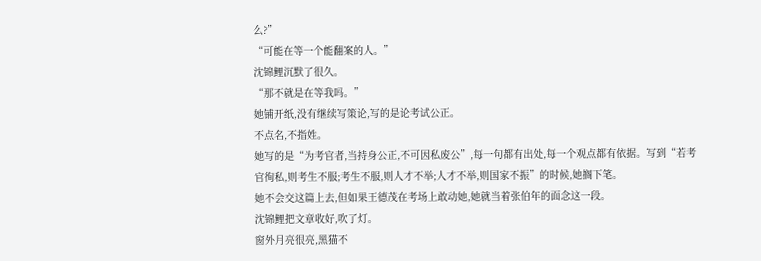么?”
“可能在等一个能翻案的人。”
沈锦鲤沉默了很久。
“那不就是在等我吗。”
她铺开纸,没有继续写策论,写的是论考试公正。
不点名,不指姓。
她写的是“为考官者,当持身公正,不可因私废公”,每一句都有出处,每一个观点都有依据。写到“若考官徇私,则考生不服;考生不服,则人才不举;人才不举,则国家不振”的时候,她搁下笔。
她不会交这篇上去,但如果王德茂在考场上敢动她,她就当着张伯年的面念这一段。
沈锦鲤把文章收好,吹了灯。
窗外月亮很亮,黑猫不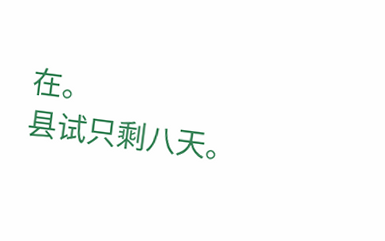在。
县试只剩八天。